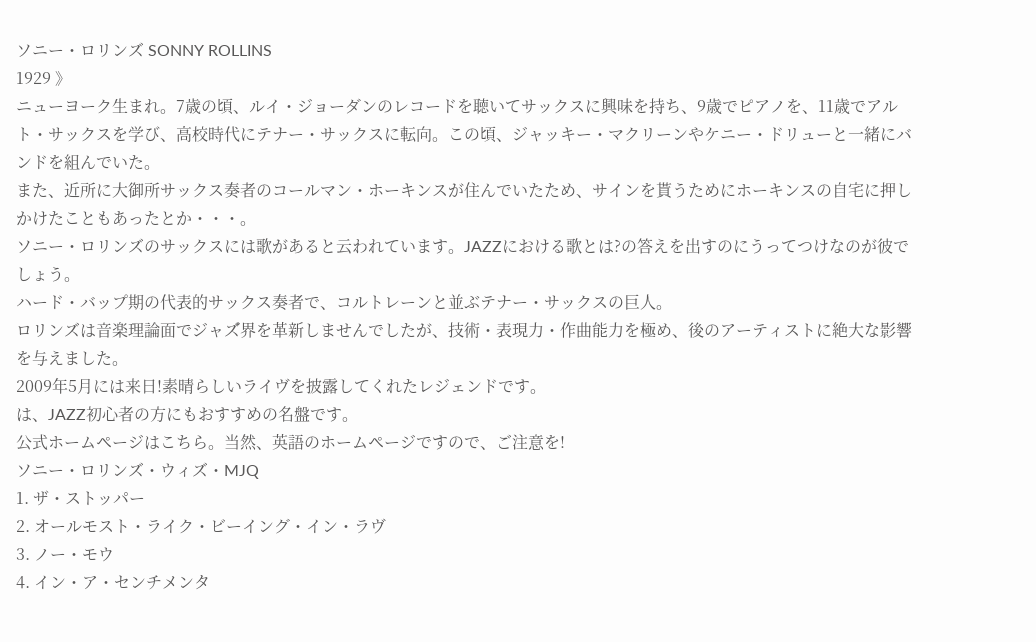ソニー・ロリンズ SONNY ROLLINS
1929 》
ニューヨーク生まれ。7歳の頃、ルイ・ジョーダンのレコードを聴いてサックスに興味を持ち、9歳でピアノを、11歳でアルト・サックスを学び、高校時代にテナー・サックスに転向。この頃、ジャッキー・マクリーンやケニー・ドリューと一緒にバンドを組んでいた。
また、近所に大御所サックス奏者のコールマン・ホーキンスが住んでいたため、サインを貰うためにホーキンスの自宅に押しかけたこともあったとか・・・。
ソニー・ロリンズのサックスには歌があると云われています。JAZZにおける歌とは?の答えを出すのにうってつけなのが彼でしょう。
ハード・バップ期の代表的サックス奏者で、コルトレーンと並ぶテナー・サックスの巨人。
ロリンズは音楽理論面でジャズ゙界を革新しませんでしたが、技術・表現力・作曲能力を極め、後のアーティストに絶大な影響を与えました。
2009年5月には来日!素晴らしいライヴを披露してくれたレジェンドです。
は、JAZZ初心者の方にもおすすめの名盤です。
公式ホームページはこちら。当然、英語のホームページですので、ご注意を!
ソニー・ロリンズ・ウィズ・MJQ
1. ザ・ストッパー
2. オールモスト・ライク・ビーイング・イン・ラヴ
3. ノー・モウ
4. イン・ア・センチメンタ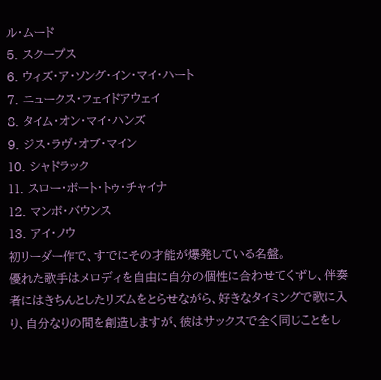ル・ムード
5. スクープス
6. ウィズ・ア・ソング・イン・マイ・ハート
7. ニュークス・フェイドアウェイ
8. タイム・オン・マイ・ハンズ
9. ジス・ラヴ・オブ・マイン
10. シャドラック
11. スロー・ボート・トゥ・チャイナ
12. マンボ・バウンス
13. アイ・ノウ
初リーダー作で、すでにその才能が爆発している名盤。
優れた歌手はメロディを自由に自分の個性に合わせてくずし、伴奏者にはきちんとしたリズムをとらせながら、好きなタイミングで歌に入り、自分なりの間を創造しますが、彼はサックスで全く同じことをし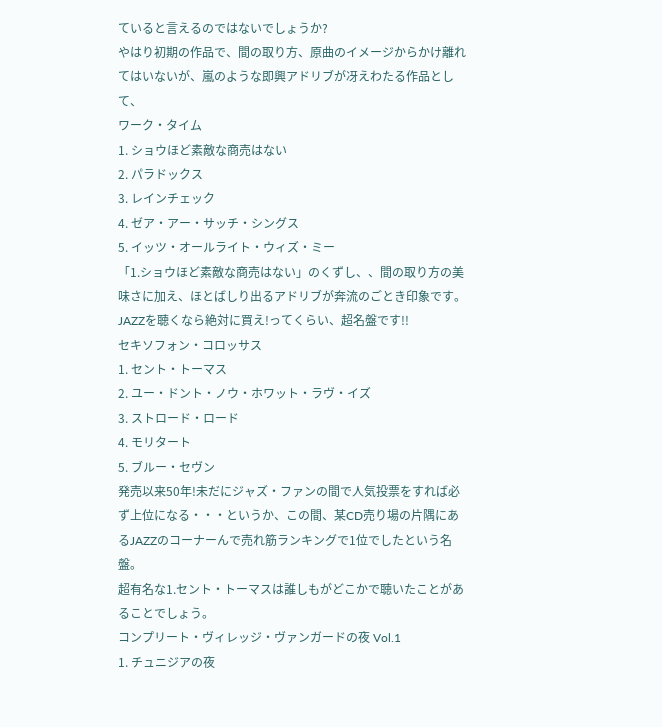ていると言えるのではないでしょうか?
やはり初期の作品で、間の取り方、原曲のイメージからかけ離れてはいないが、嵐のような即興アドリブが冴えわたる作品として、
ワーク・タイム
1. ショウほど素敵な商売はない
2. パラドックス
3. レインチェック
4. ゼア・アー・サッチ・シングス
5. イッツ・オールライト・ウィズ・ミー
「1.ショウほど素敵な商売はない」のくずし、、間の取り方の美味さに加え、ほとばしり出るアドリブが奔流のごとき印象です。
JAZZを聴くなら絶対に買え!ってくらい、超名盤です!!
セキソフォン・コロッサス
1. セント・トーマス
2. ユー・ドント・ノウ・ホワット・ラヴ・イズ
3. ストロード・ロード
4. モリタート
5. ブルー・セヴン
発売以来50年!未だにジャズ・ファンの間で人気投票をすれば必ず上位になる・・・というか、この間、某CD売り場の片隅にあるJAZZのコーナーんで売れ筋ランキングで1位でしたという名盤。
超有名な1.セント・トーマスは誰しもがどこかで聴いたことがあることでしょう。
コンプリート・ヴィレッジ・ヴァンガードの夜 Vol.1
1. チュニジアの夜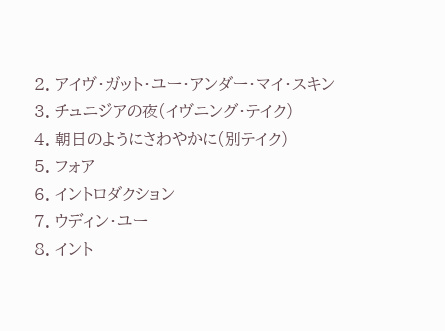2. アイヴ・ガット・ユー・アンダー・マイ・スキン
3. チュニジアの夜(イヴニング・テイク)
4. 朝日のようにさわやかに(別テイク)
5. フォア
6. イントロダクション
7. ウディン・ユー
8. イント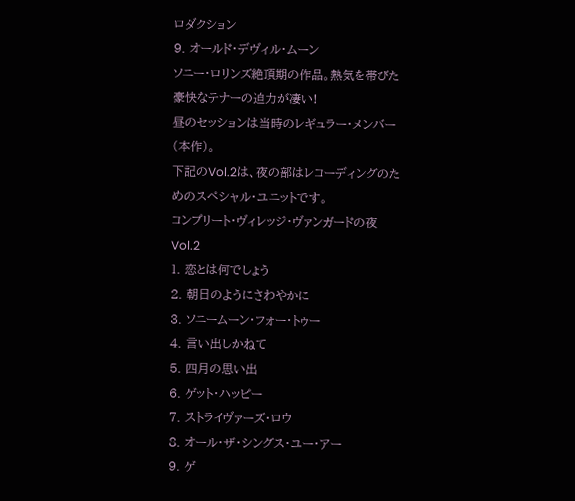ロダクション
9. オールド・デヴィル・ムーン
ソニー・ロリンズ絶頂期の作品。熱気を帯びた豪快なテナーの迫力が凄い!
昼のセッションは当時のレギュラー・メンバー(本作)。
下記のVol.2は、夜の部はレコーディングのためのスペシャル・ユニットです。
コンプリート・ヴィレッジ・ヴァンガードの夜 Vol.2
1. 恋とは何でしょう
2. 朝日のようにさわやかに
3. ソニームーン・フォー・トゥー
4. 言い出しかねて
5. 四月の思い出
6. ゲット・ハッピー
7. ストライヴァーズ・ロウ
8. オール・ザ・シングス・ユー・アー
9. ゲ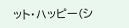ット・ハッピー(シ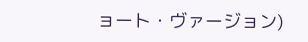ョート・ヴァージョン)